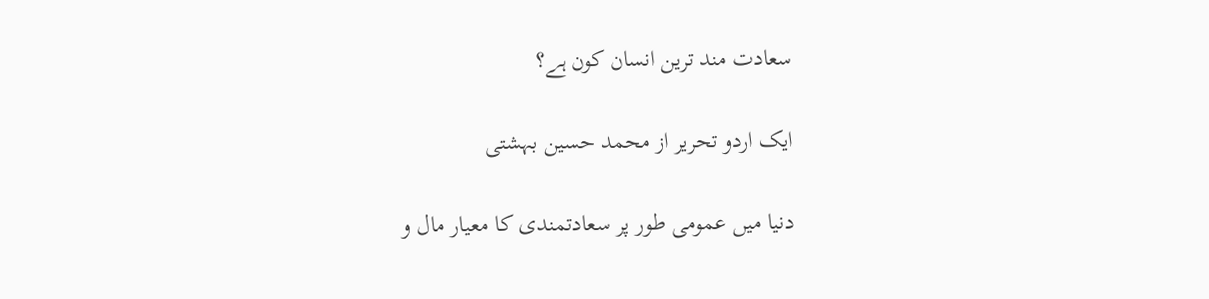سعادت مند ترین انسان کون ہے؟

ایک اردو تحریر از محمد حسین بہشتی

دنیا میں عمومی طور پر سعادتمندی کا معیار مال و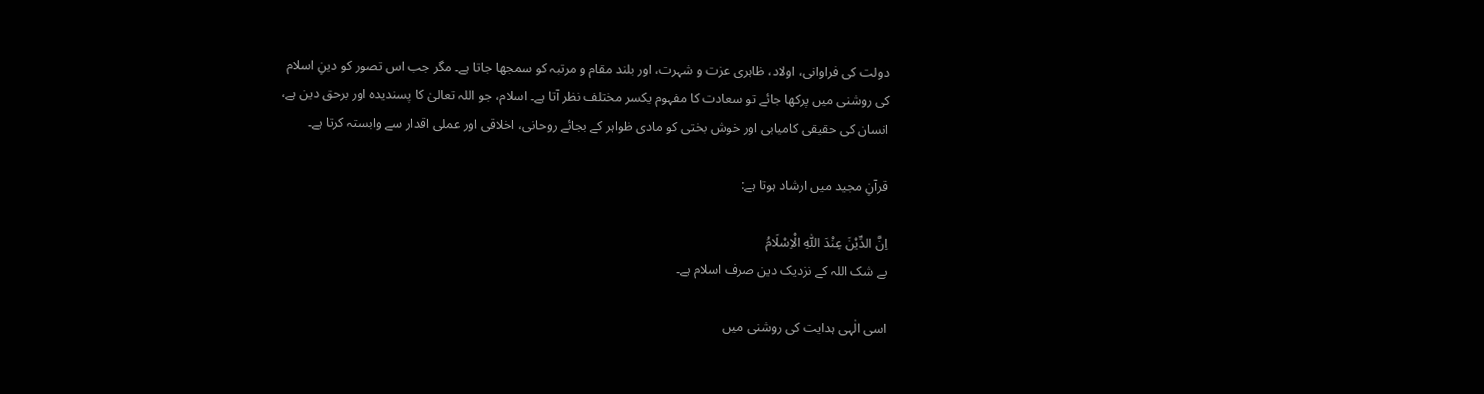دولت کی فراوانی، اولاد، ظاہری عزت و شہرت، اور بلند مقام و مرتبہ کو سمجھا جاتا ہے۔ مگر جب اس تصور کو دینِ اسلام کی روشنی میں پرکھا جائے تو سعادت کا مفہوم یکسر مختلف نظر آتا ہے۔ اسلام، جو اللہ تعالیٰ کا پسندیدہ اور برحق دین ہے، انسان کی حقیقی کامیابی اور خوش بختی کو مادی ظواہر کے بجائے روحانی، اخلاقی اور عملی اقدار سے وابستہ کرتا ہے۔

قرآنِ مجید میں ارشاد ہوتا ہے:

اِنَّ الدِّیْنَ عِنْدَ اللّٰہِ الْاِسْلَامُ
بے شک اللہ کے نزدیک دین صرف اسلام ہے۔

اسی الٰہی ہدایت کی روشنی میں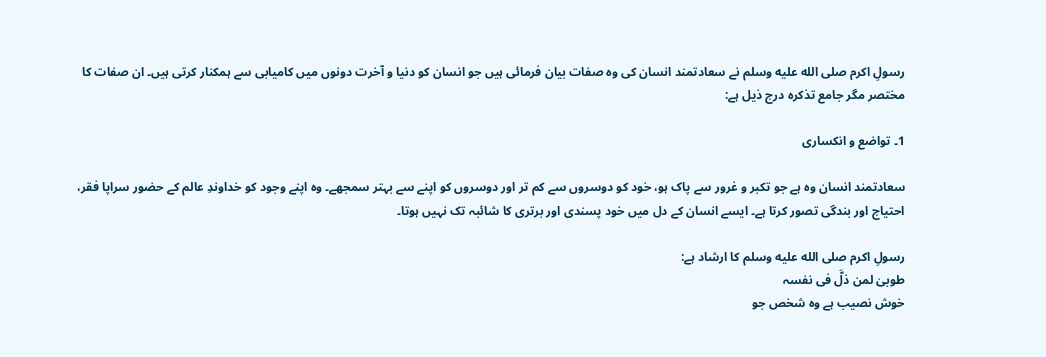رسولِ اکرم صلى الله عليه وسلم نے سعادتمند انسان کی وہ صفات بیان فرمائی ہیں جو انسان کو دنیا و آخرت دونوں میں کامیابی سے ہمکنار کرتی ہیں۔ ان صفات کا مختصر مگر جامع تذکرہ درج ذیل ہے:

1۔ تواضع و انکساری

سعادتمند انسان وہ ہے جو تکبر و غرور سے پاک ہو، خود کو دوسروں سے کم تر اور دوسروں کو اپنے سے بہتر سمجھے۔ وہ اپنے وجود کو خداوندِ عالم کے حضور سراپا فقر، احتیاج اور بندگی تصور کرتا ہے۔ ایسے انسان کے دل میں خود پسندی اور برتری کا شائبہ تک نہیں ہوتا۔

رسولِ اکرم صلى الله عليه وسلم کا ارشاد ہے:
طوبیٰ لمن ذلَّ فی نفسہ
خوش نصیب ہے وہ شخص جو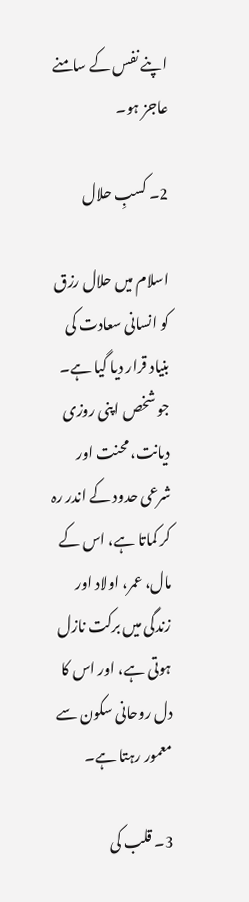اپنے نفس کے سامنے عاجز ہو۔

2۔ کسبِ حلال

اسلام میں حلال رزق کو انسانی سعادت کی بنیاد قرار دیا گیا ہے۔ جو شخص اپنی روزی دیانت، محنت اور شرعی حدود کے اندر رہ کر کماتا ہے، اس کے مال، عمر، اولاد اور زندگی میں برکت نازل ہوتی ہے، اور اس کا دل روحانی سکون سے معمور رہتا ہے۔

3۔ قلب کی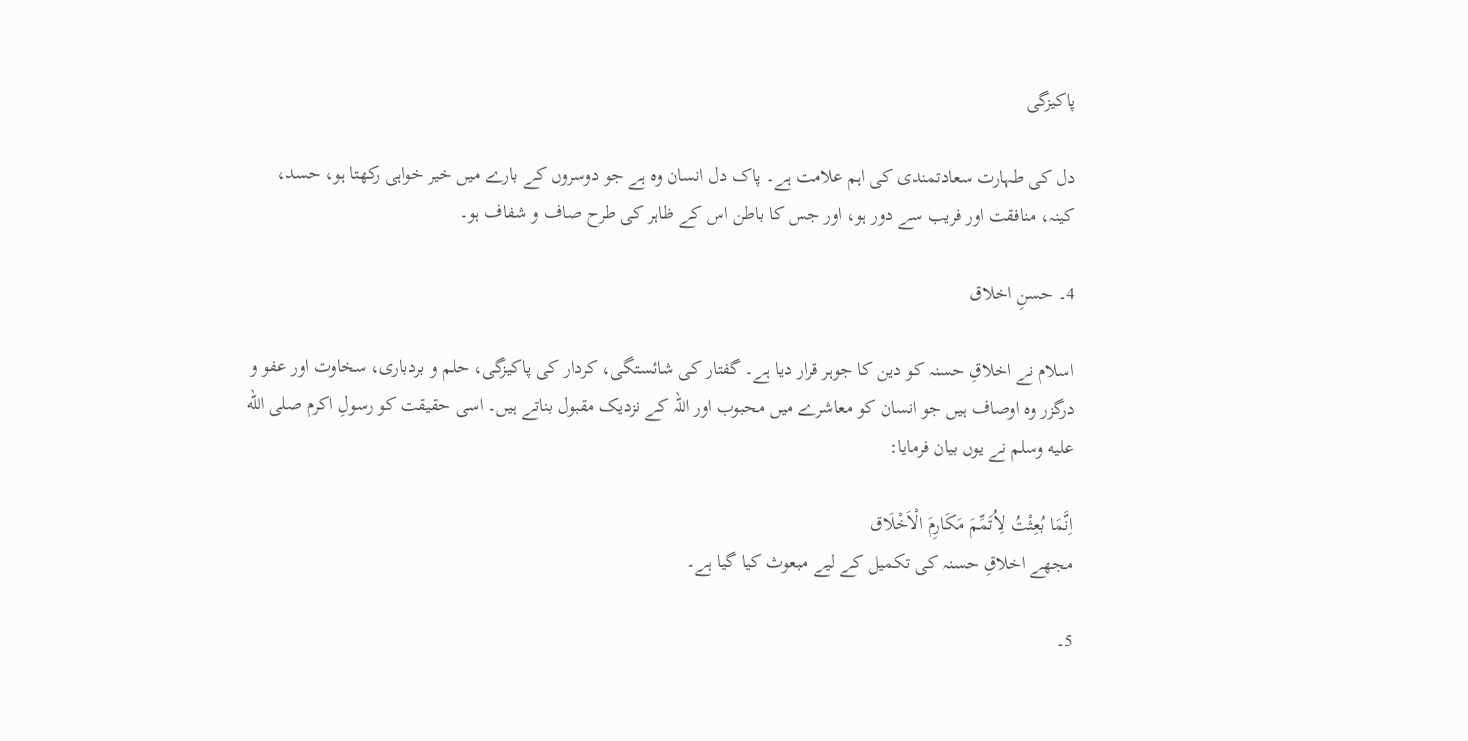پاکیزگی

دل کی طہارت سعادتمندی کی اہم علامت ہے۔ پاک دل انسان وہ ہے جو دوسروں کے بارے میں خیر خواہی رکھتا ہو، حسد، کینہ، منافقت اور فریب سے دور ہو، اور جس کا باطن اس کے ظاہر کی طرح صاف و شفاف ہو۔

4۔ حسنِ اخلاق

اسلام نے اخلاقِ حسنہ کو دین کا جوہر قرار دیا ہے۔ گفتار کی شائستگی، کردار کی پاکیزگی، حلم و بردباری، سخاوت اور عفو و درگزر وہ اوصاف ہیں جو انسان کو معاشرے میں محبوب اور اللہ کے نزدیک مقبول بناتے ہیں۔ اسی حقیقت کو رسولِ اکرم صلى الله عليه وسلم نے یوں بیان فرمایا:

اِنَّمَا بُعِثْتُ لِاُتَمِّمَ مَکَارِمَ الْاَخْلَاق
مجھے اخلاقِ حسنہ کی تکمیل کے لیے مبعوث کیا گیا ہے۔

5۔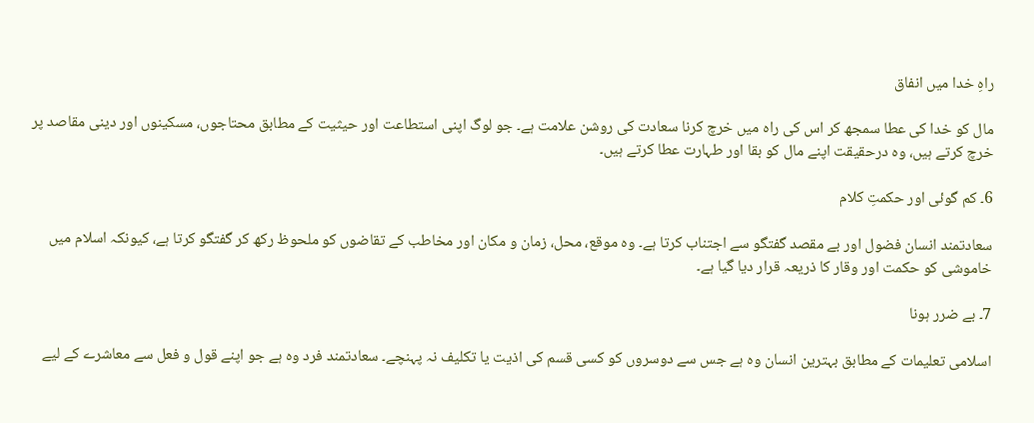راہِ خدا میں انفاق

مال کو خدا کی عطا سمجھ کر اس کی راہ میں خرچ کرنا سعادت کی روشن علامت ہے۔ جو لوگ اپنی استطاعت اور حیثیت کے مطابق محتاجوں، مسکینوں اور دینی مقاصد پر خرچ کرتے ہیں، وہ درحقیقت اپنے مال کو بقا اور طہارت عطا کرتے ہیں۔

6۔ کم گوئی اور حکمتِ کلام

سعادتمند انسان فضول اور بے مقصد گفتگو سے اجتناب کرتا ہے۔ وہ موقع، محل، زمان و مکان اور مخاطب کے تقاضوں کو ملحوظ رکھ کر گفتگو کرتا ہے، کیونکہ اسلام میں خاموشی کو حکمت اور وقار کا ذریعہ قرار دیا گیا ہے۔

7۔ بے ضرر ہونا

اسلامی تعلیمات کے مطابق بہترین انسان وہ ہے جس سے دوسروں کو کسی قسم کی اذیت یا تکلیف نہ پہنچے۔ سعادتمند فرد وہ ہے جو اپنے قول و فعل سے معاشرے کے لیے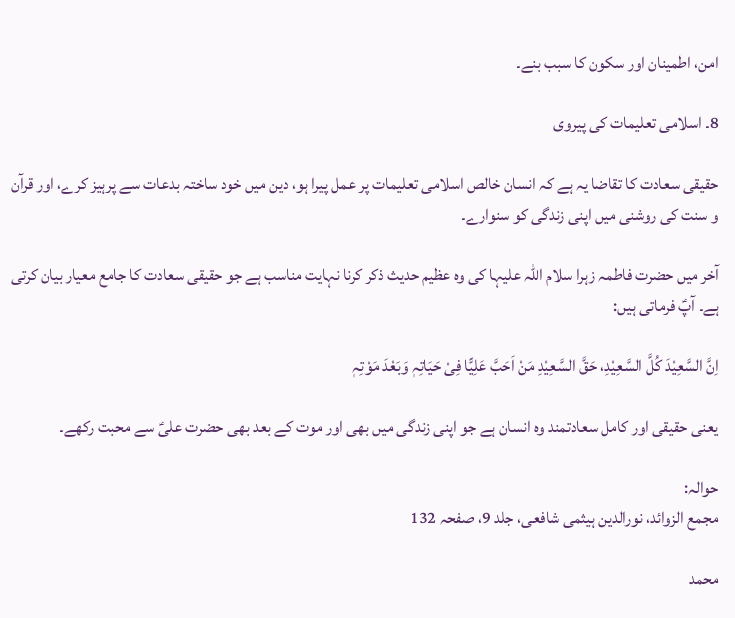امن، اطمینان اور سکون کا سبب بنے۔

8۔ اسلامی تعلیمات کی پیروی

حقیقی سعادت کا تقاضا یہ ہے کہ انسان خالص اسلامی تعلیمات پر عمل پیرا ہو، دین میں خود ساختہ بدعات سے پرہیز کرے، اور قرآن و سنت کی روشنی میں اپنی زندگی کو سنوارے۔

آخر میں حضرت فاطمہ زہرا سلام اللہ علیہا کی وہ عظیم حدیث ذکر کرنا نہایت مناسب ہے جو حقیقی سعادت کا جامع معیار بیان کرتی ہے۔ آپؑ فرماتی ہیں:

اِنَّ السَّعِیْدَ کُلَّ السَّعِیْدِ، حَقَّ السَّعِیْدِ مَنْ اَحَبَّ عَلِیًّا فِیْ حَیَاتِہٖ وَبَعْدَ مَوْتِہٖ

یعنی حقیقی اور کامل سعادتمند وہ انسان ہے جو اپنی زندگی میں بھی اور موت کے بعد بھی حضرت علیؑ سے محبت رکھے۔

حوالہ:
مجمع الزوائد، نورالدین ہیثمی شافعی، جلد 9، صفحہ 132

محمد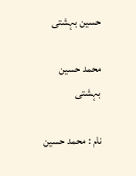حسین بہشتی

محمد حسین بہشتی

نام : محمد حسین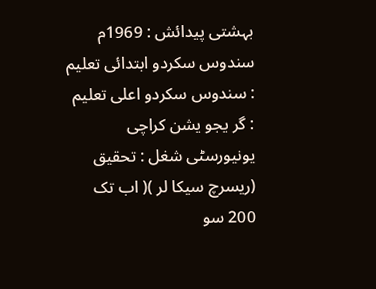بہشتی پیدائش : 1969م سندوس سکردو ابتدائی تعلیم : سندوس سکردو اعلی تعلیم : گر یجو یشن کراچی یونیورسٹی شغل : تحقیق (ریسرچ سیکا لر )( اب تک 200 سو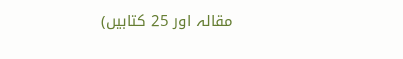مقالہ اور 25 کتابیں)